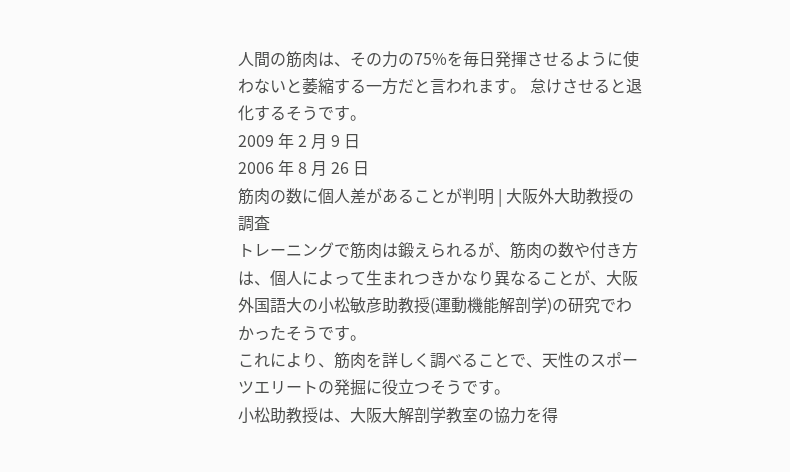人間の筋肉は、その力の75%を毎日発揮させるように使わないと萎縮する一方だと言われます。 怠けさせると退化するそうです。
2009 年 2 月 9 日
2006 年 8 月 26 日
筋肉の数に個人差があることが判明 | 大阪外大助教授の調査
トレーニングで筋肉は鍛えられるが、筋肉の数や付き方は、個人によって生まれつきかなり異なることが、大阪外国語大の小松敏彦助教授(運動機能解剖学)の研究でわかったそうです。
これにより、筋肉を詳しく調べることで、天性のスポーツエリートの発掘に役立つそうです。
小松助教授は、大阪大解剖学教室の協力を得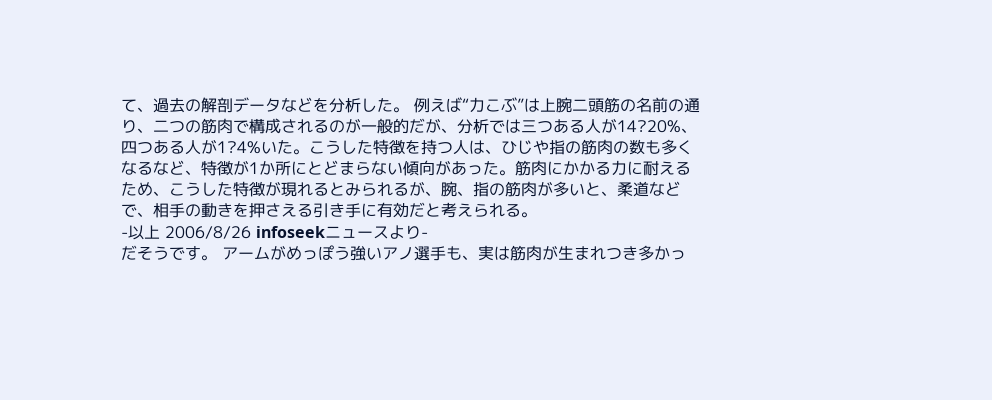て、過去の解剖データなどを分析した。 例えば“力こぶ”は上腕二頭筋の名前の通り、二つの筋肉で構成されるのが一般的だが、分析では三つある人が14?20%、四つある人が1?4%いた。こうした特徴を持つ人は、ひじや指の筋肉の数も多くなるなど、特徴が1か所にとどまらない傾向があった。筋肉にかかる力に耐えるため、こうした特徴が現れるとみられるが、腕、指の筋肉が多いと、柔道などで、相手の動きを押さえる引き手に有効だと考えられる。
-以上 2006/8/26 infoseekニュースより-
だそうです。 アームがめっぽう強いアノ選手も、実は筋肉が生まれつき多かっ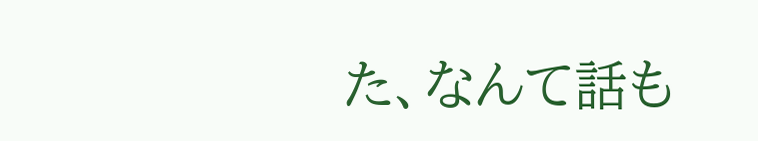た、なんて話も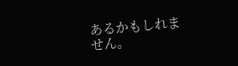あるかもしれません。